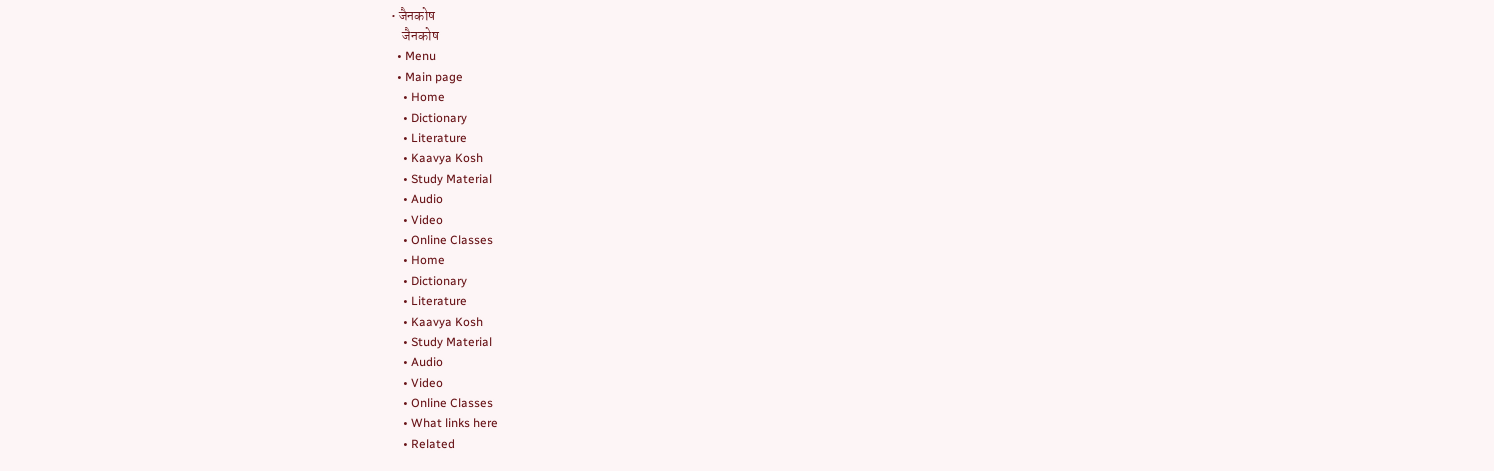• जैनकोष
    जैनकोष
  • Menu
  • Main page
    • Home
    • Dictionary
    • Literature
    • Kaavya Kosh
    • Study Material
    • Audio
    • Video
    • Online Classes
    • Home
    • Dictionary
    • Literature
    • Kaavya Kosh
    • Study Material
    • Audio
    • Video
    • Online Classes
    • What links here
    • Related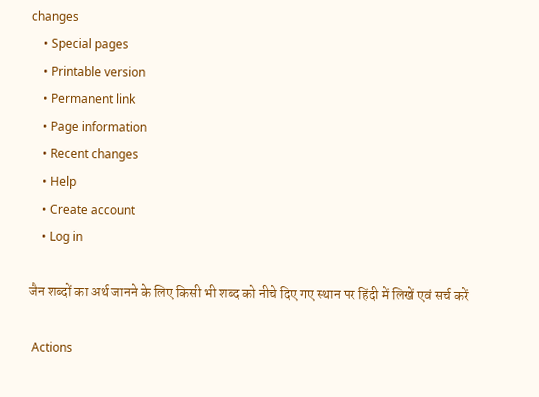changes
    • Special pages
    • Printable version
    • Permanent link
    • Page information
    • Recent changes
    • Help
    • Create account
    • Log in

जैन शब्दों का अर्थ जानने के लिए किसी भी शब्द को नीचे दिए गए स्थान पर हिंदी में लिखें एवं सर्च करें

 Actions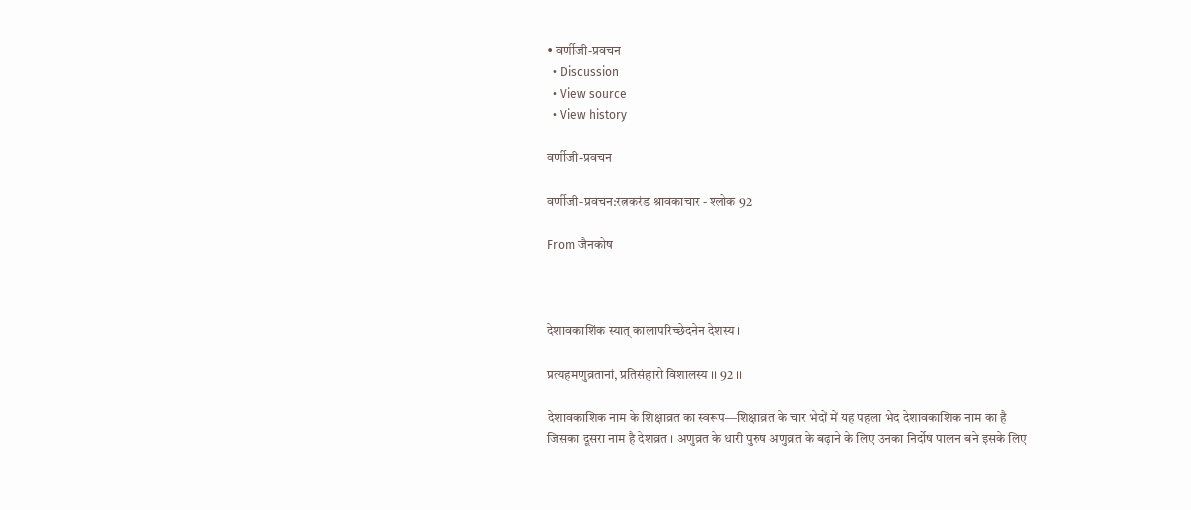• वर्णीजी-प्रवचन
  • Discussion
  • View source
  • View history

वर्णीजी-प्रवचन

वर्णीजी-प्रवचन:रत्नकरंड श्रावकाचार - श्लोक 92

From जैनकोष



देशावकाशिंक स्यात् कालापरिच्छेदनेन देशस्य ।

प्रत्यहमणुव्रतानां, प्रतिसंहारो विशालस्य ।। 92 ।।

देशावकाशिक नाम के शिक्षाव्रत का स्वरूप―शिक्षाव्रत के चार भेदों में यह पहला भेद देशावकाशिक नाम का है जिसका दूसरा नाम है देशव्रत । अणुव्रत के धारी पुरुष अणुव्रत के बढ़ाने के लिए उनका निर्दोष पालन बने इसके लिए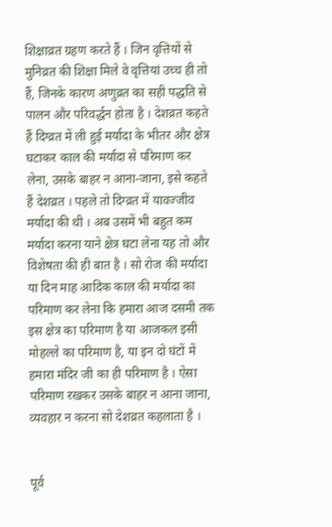शिक्षाव्रत ग्रहण करते हैं । जिन वृत्तियों से मुनिव्रत की शिक्षा मिले वे वृत्तियां उच्च ही तो हैं, जिनके कारण अणुव्रत का सही पद्धति से पालन और परिवर्द्धन होता है । देशव्रत कहते हैं दिग्व्रत में ली हुई मर्यादा के भीतर और क्षेत्र घटाकर काल की मर्यादा से परिमाण कर लेना, उसके बाहर न आना-जाना, इसे कहते हैं देशव्रत । पहले तो दिग्व्रत में यावज्जीव मर्यादा की थी । अब उसमें भी बहुत कम मर्यादा करना याने क्षेत्र घटा लेना यह तो और विशेषता की ही बात है । सो रोज की मर्यादा या दिन माह आदिक काल की मर्यादा का परिमाण कर लेना कि हमारा आज दसमी तक इस क्षेत्र का परिमाण है या आजकल इसी मोहल्ले का परिमाण है, या इन दो घंटों में हमारा मंदिर जी का ही परिमाण है । ऐसा परिमाण रखकर उसके बाहर न आना जाना, व्यवहार न करना सो देशव्रत कहलाता है ।


पूर्व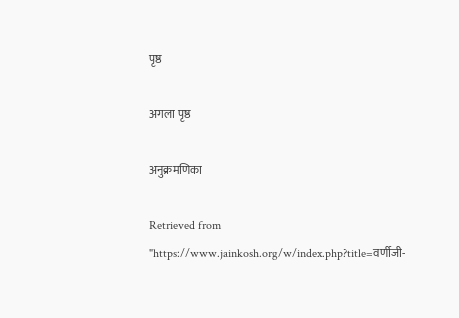पृष्ठ

अगला पृष्ठ

अनुक्रमणिका

Retrieved from "https://www.jainkosh.org/w/index.php?title=वर्णीजी-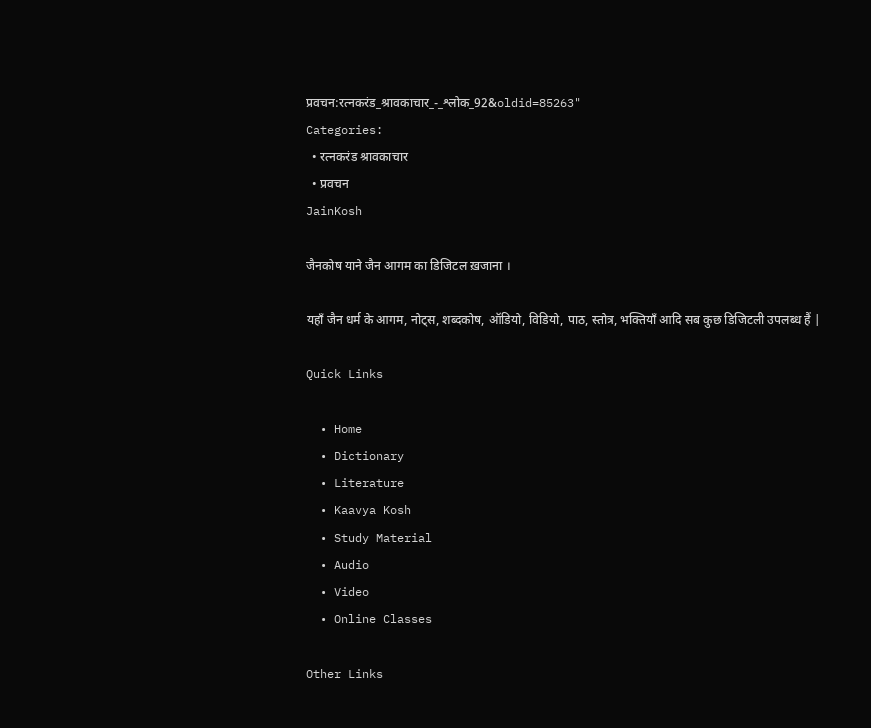प्रवचन:रत्नकरंड_श्रावकाचार_-_श्लोक_92&oldid=85263"
Categories:
  • रत्नकरंड श्रावकाचार
  • प्रवचन
JainKosh

जैनकोष याने जैन आगम का डिजिटल ख़जाना ।

यहाँ जैन धर्म के आगम, नोट्स, शब्दकोष, ऑडियो, विडियो, पाठ, स्तोत्र, भक्तियाँ आदि सब कुछ डिजिटली उपलब्ध हैं |

Quick Links

  • Home
  • Dictionary
  • Literature
  • Kaavya Kosh
  • Study Material
  • Audio
  • Video
  • Online Classes

Other Links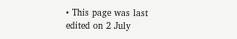• This page was last edited on 2 July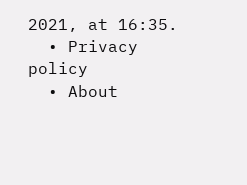2021, at 16:35.
  • Privacy policy
  • About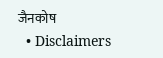जैनकोष
  • Disclaimers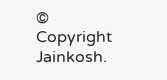© Copyright Jainkosh.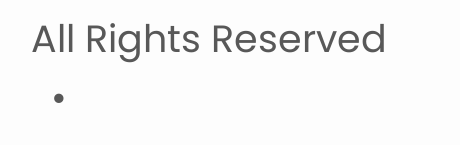All Rights Reserved
  •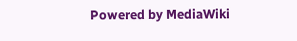Powered by MediaWiki